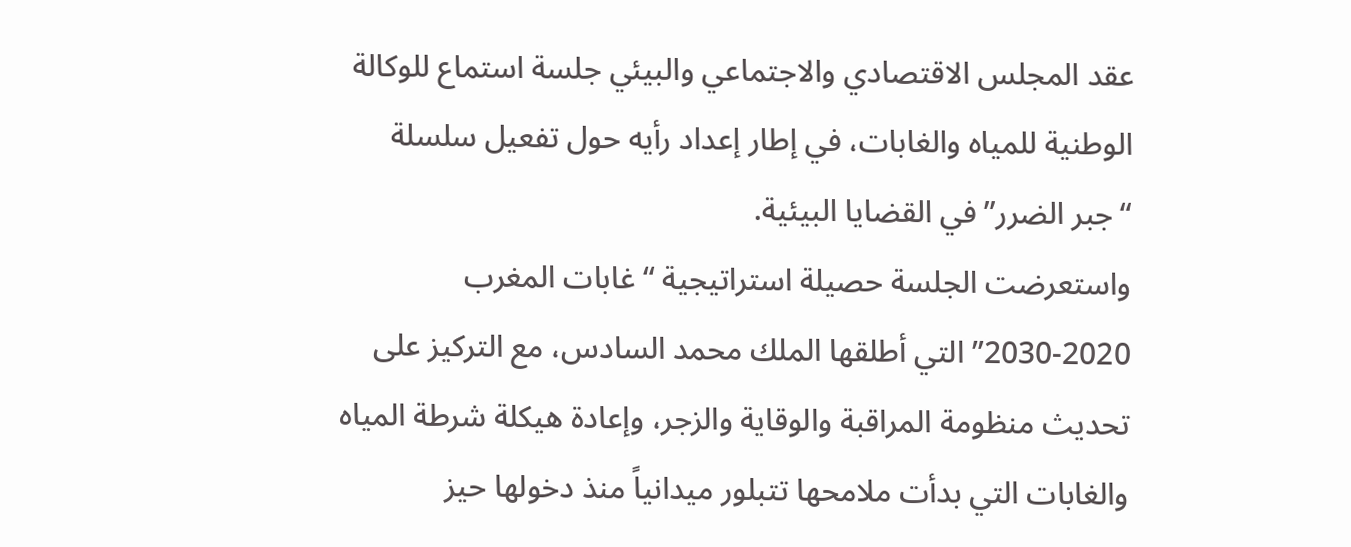عقد المجلس الاقتصادي والاجتماعي والبيئي جلسة استماع للوكالة الوطنية للمياه والغابات، في إطار إعداد رأيه حول تفعيل سلسلة “جبر الضرر” في القضايا البيئية.
واستعرضت الجلسة حصيلة استراتيجية “غابات المغرب 2020-2030” التي أطلقها الملك محمد السادس، مع التركيز على تحديث منظومة المراقبة والوقاية والزجر، وإعادة هيكلة شرطة المياه والغابات التي بدأت ملامحها تتبلور ميدانياً منذ دخولها حيز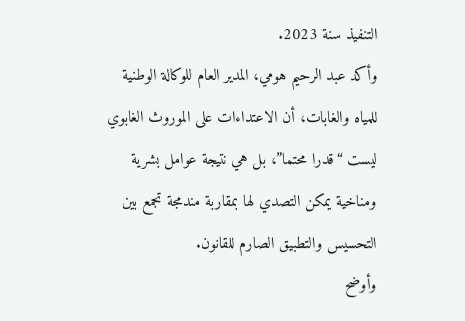التنفيذ سنة 2023.
وأكد عبد الرحيم هومي، المدير العام للوكالة الوطنية للمياه والغابات، أن الاعتداءات على الموروث الغابوي ليست “قدرا محتما”، بل هي نتيجة عوامل بشرية ومناخية يمكن التصدي لها بمقاربة مندمجة تجمع بين التحسيس والتطبيق الصارم للقانون.
وأوضح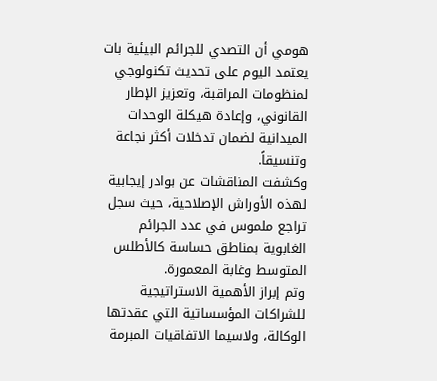هومي أن التصدي للجرائم البيئية بات يعتمد اليوم على تحديث تكنولوجي لمنظومات المراقبة، وتعزيز الإطار القانوني، وإعادة هيكلة الوحدات الميدانية لضمان تدخلات أكثر نجاعة وتنسيقاً.
وكشفت المناقشات عن بوادر إيجابية لهذه الأوراش الإصلاحية، حيث سجل تراجع ملموس في عدد الجرائم الغابوية بمناطق حساسة كالأطلس المتوسط وغابة المعمورة.
وتم إبراز الأهمية الاستراتيجية للشراكات المؤسساتية التي عقدتها الوكالة، ولاسيما الاتفاقيات المبرمة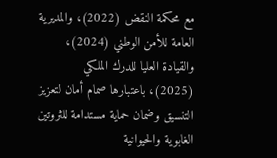مع محكمة النقض (2022)، والمديرية العامة للأمن الوطني (2024)، والقيادة العليا للدرك الملكي (2025)، باعتبارها صمام أمان لتعزيز التنسيق وضمان حماية مستدامة للثروتين الغابوية والحيوانية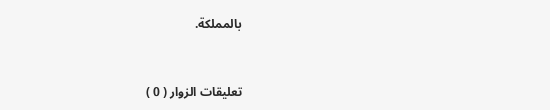بالمملكة.



تعليقات الزوار ( 0 )